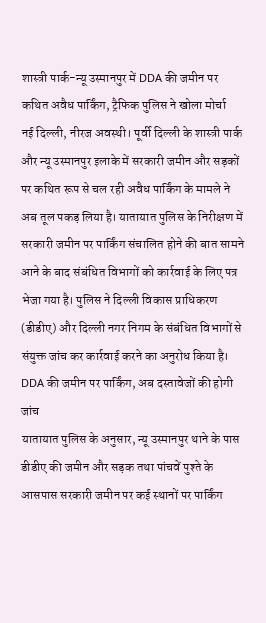शास्त्री पार्क-न्यू उस्मानपुर में DDA की जमीन पर कथित अवैध पार्किंग, ट्रैफिक पुलिस ने खोला मोर्चा
नई दिल्ली, नीरज अवस्थी। पूर्वी दिल्ली के शास्त्री पार्क और न्यू उस्मानपुर इलाके में सरकारी जमीन और सड़कों पर कथित रूप से चल रही अवैध पार्किंग के मामले ने अब तूल पकड़ लिया है। यातायात पुलिस के निरीक्षण में सरकारी जमीन पर पार्किंग संचालित होने की बात सामने आने के बाद संबंधित विभागों को कार्रवाई के लिए पत्र भेजा गया है। पुलिस ने दिल्ली विकास प्राधिकरण (डीडीए) और दिल्ली नगर निगम के संबंधित विभागों से संयुक्त जांच कर कार्रवाई करने का अनुरोध किया है।
DDA की जमीन पर पार्किंग, अब दस्तावेजों की होगी जांच
यातायात पुलिस के अनुसार, न्यू उस्मानपुर थाने के पास डीडीए की जमीन और सड़क तथा पांचवें पुश्ते के आसपास सरकारी जमीन पर कई स्थानों पर पार्किंग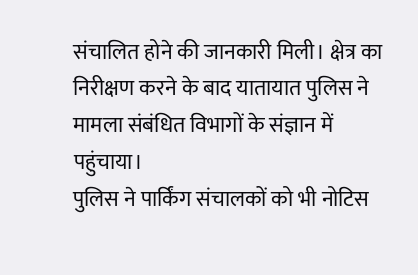संचालित होने की जानकारी मिली। क्षेत्र का निरीक्षण करने के बाद यातायात पुलिस ने मामला संबंधित विभागों के संज्ञान में पहुंचाया।
पुलिस ने पार्किंग संचालकों को भी नोटिस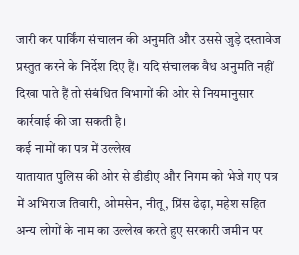जारी कर पार्किंग संचालन की अनुमति और उससे जुड़े दस्तावेज प्रस्तुत करने के निर्देश दिए हैं। यदि संचालक वैध अनुमति नहीं दिखा पाते हैं तो संबंधित विभागों की ओर से नियमानुसार कार्रवाई की जा सकती है।
कई नामों का पत्र में उल्लेख
यातायात पुलिस की ओर से डीडीए और निगम को भेजे गए पत्र में अभिराज तिवारी, ओमसेन, नीतू, प्रिंस ढेढ़ा, महेश सहित अन्य लोगों के नाम का उल्लेख करते हुए सरकारी जमीन पर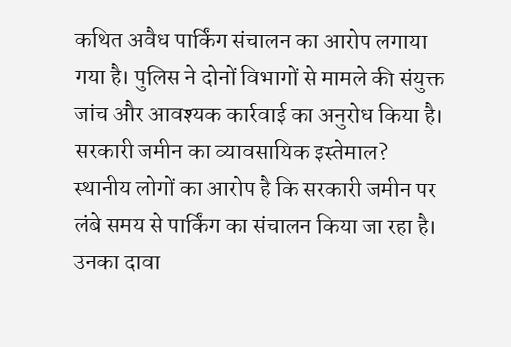कथित अवैध पार्किंग संचालन का आरोप लगाया गया है। पुलिस ने दोनों विभागों से मामले की संयुक्त जांच और आवश्यक कार्रवाई का अनुरोध किया है।
सरकारी जमीन का व्यावसायिक इस्तेमाल?
स्थानीय लोगों का आरोप है कि सरकारी जमीन पर लंबे समय से पार्किंग का संचालन किया जा रहा है। उनका दावा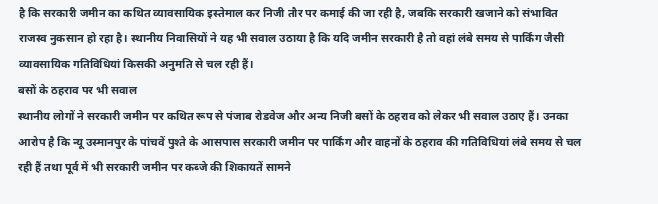है कि सरकारी जमीन का कथित व्यावसायिक इस्तेमाल कर निजी तौर पर कमाई की जा रही है, जबकि सरकारी खजाने को संभावित राजस्व नुकसान हो रहा है। स्थानीय निवासियों ने यह भी सवाल उठाया है कि यदि जमीन सरकारी है तो वहां लंबे समय से पार्किंग जैसी व्यावसायिक गतिविधियां किसकी अनुमति से चल रही हैं।
बसों के ठहराव पर भी सवाल
स्थानीय लोगों ने सरकारी जमीन पर कथित रूप से पंजाब रोडवेज और अन्य निजी बसों के ठहराव को लेकर भी सवाल उठाए हैं। उनका आरोप है कि न्यू उस्मानपुर के पांचवें पुश्ते के आसपास सरकारी जमीन पर पार्किंग और वाहनों के ठहराव की गतिविधियां लंबे समय से चल रही हैं तथा पूर्व में भी सरकारी जमीन पर कब्जे की शिकायतें सामने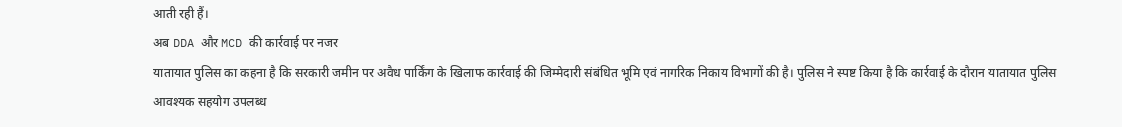आती रही हैं।
अब DDA और MCD की कार्रवाई पर नजर
यातायात पुलिस का कहना है कि सरकारी जमीन पर अवैध पार्किंग के खिलाफ कार्रवाई की जिम्मेदारी संबंधित भूमि एवं नागरिक निकाय विभागों की है। पुलिस ने स्पष्ट किया है कि कार्रवाई के दौरान यातायात पुलिस आवश्यक सहयोग उपलब्ध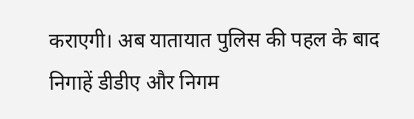कराएगी। अब यातायात पुलिस की पहल के बाद निगाहें डीडीए और निगम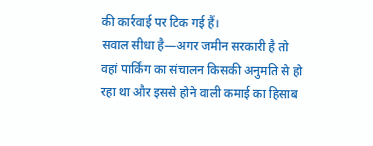की कार्रवाई पर टिक गई हैं।
सवाल सीधा है—अगर जमीन सरकारी है तो वहां पार्किंग का संचालन किसकी अनुमति से हो रहा था और इससे होने वाली कमाई का हिसाब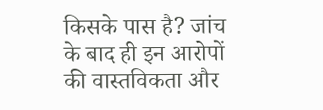किसके पास है? जांच के बाद ही इन आरोपों की वास्तविकता और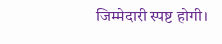जिम्मेदारी स्पष्ट होगी।